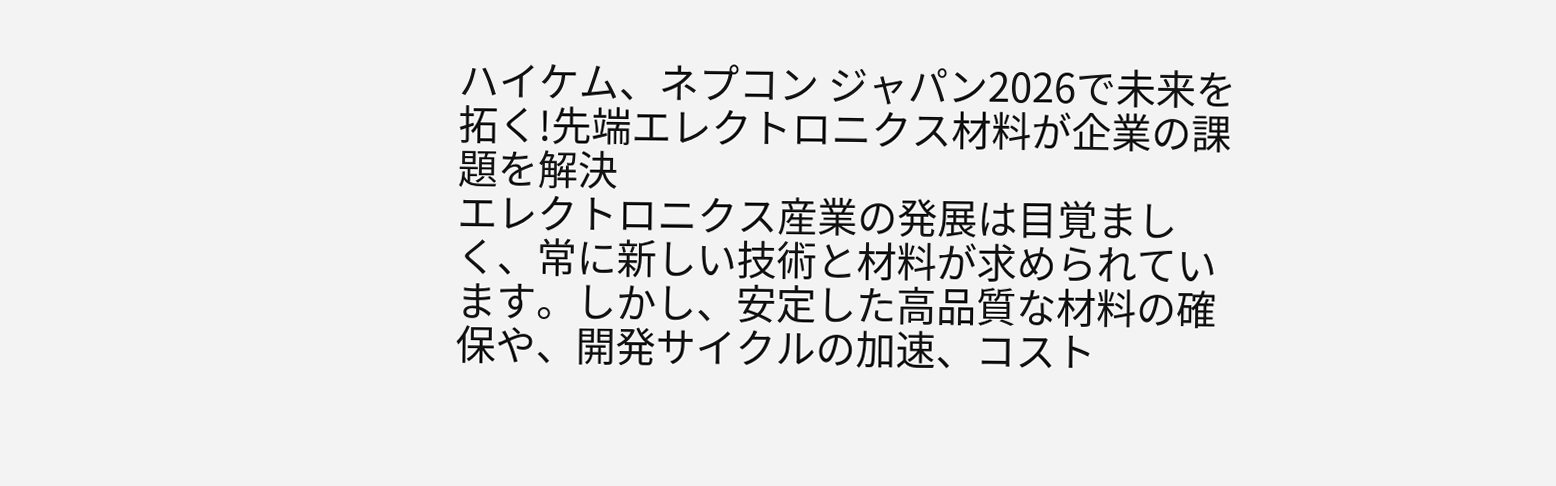ハイケム、ネプコン ジャパン2026で未来を拓く!先端エレクトロニクス材料が企業の課題を解決
エレクトロニクス産業の発展は目覚ましく、常に新しい技術と材料が求められています。しかし、安定した高品質な材料の確保や、開発サイクルの加速、コスト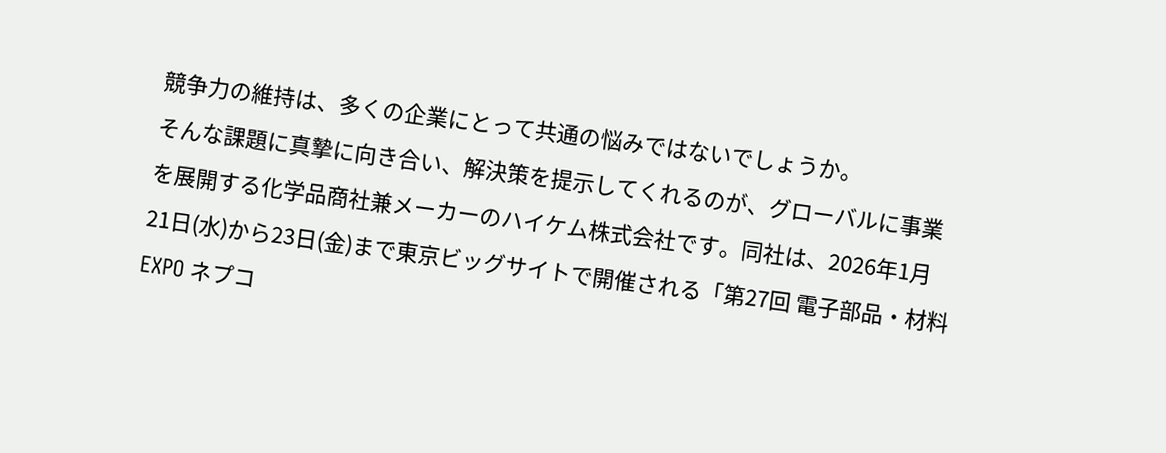競争力の維持は、多くの企業にとって共通の悩みではないでしょうか。
そんな課題に真摯に向き合い、解決策を提示してくれるのが、グローバルに事業を展開する化学品商社兼メーカーのハイケム株式会社です。同社は、2026年1月21日(水)から23日(金)まで東京ビッグサイトで開催される「第27回 電子部品・材料EXPO ネプコ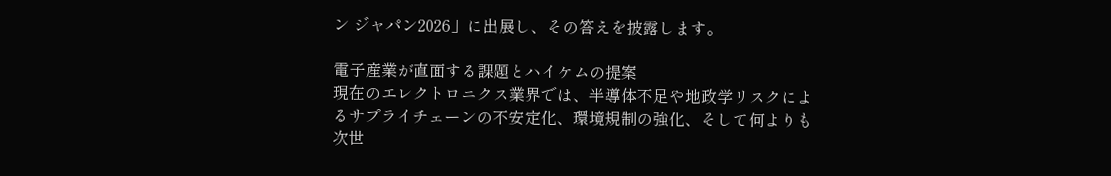ン ジャパン2026」に出展し、その答えを披露します。

電子産業が直面する課題とハイケムの提案
現在のエレクトロニクス業界では、半導体不足や地政学リスクによるサプライチェーンの不安定化、環境規制の強化、そして何よりも次世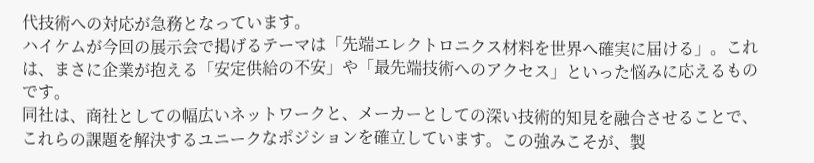代技術への対応が急務となっています。
ハイケムが今回の展示会で掲げるテーマは「先端エレクトロニクス材料を世界へ確実に届ける」。これは、まさに企業が抱える「安定供給の不安」や「最先端技術へのアクセス」といった悩みに応えるものです。
同社は、商社としての幅広いネットワークと、メーカーとしての深い技術的知見を融合させることで、これらの課題を解決するユニークなポジションを確立しています。この強みこそが、製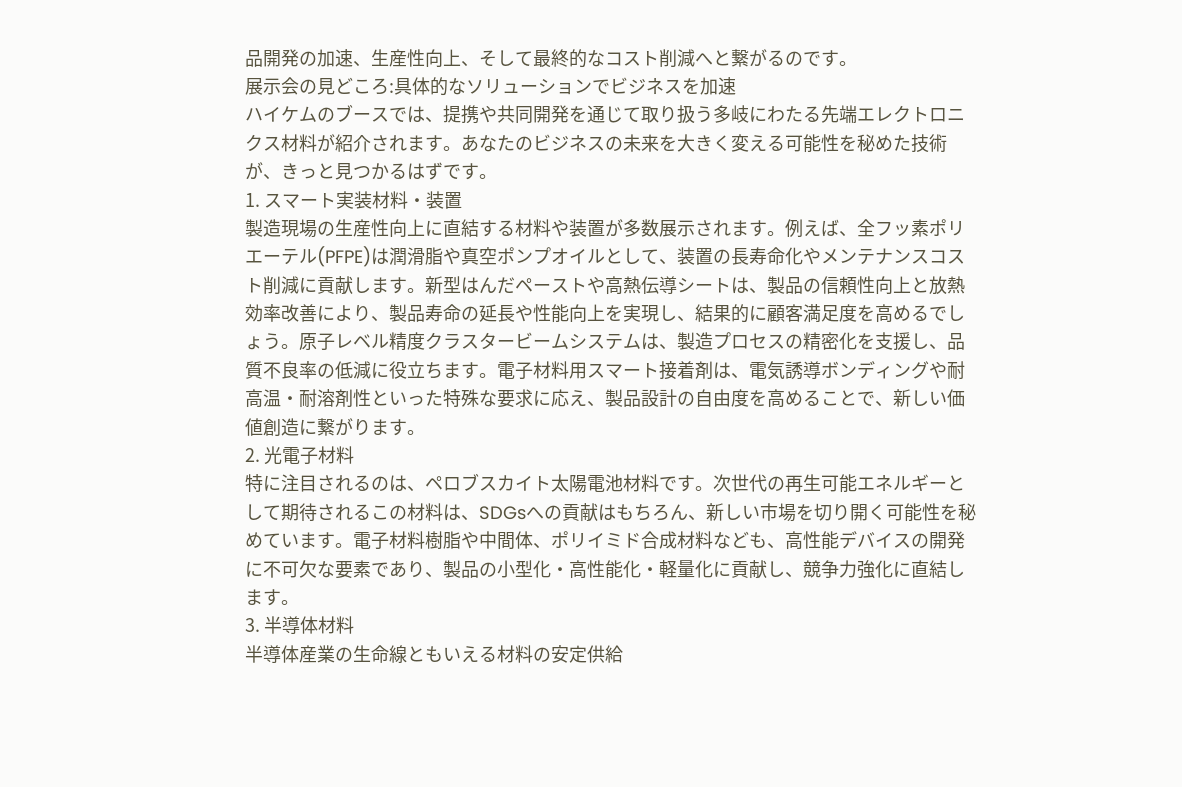品開発の加速、生産性向上、そして最終的なコスト削減へと繋がるのです。
展示会の見どころ:具体的なソリューションでビジネスを加速
ハイケムのブースでは、提携や共同開発を通じて取り扱う多岐にわたる先端エレクトロニクス材料が紹介されます。あなたのビジネスの未来を大きく変える可能性を秘めた技術が、きっと見つかるはずです。
1. スマート実装材料・装置
製造現場の生産性向上に直結する材料や装置が多数展示されます。例えば、全フッ素ポリエーテル(PFPE)は潤滑脂や真空ポンプオイルとして、装置の長寿命化やメンテナンスコスト削減に貢献します。新型はんだペーストや高熱伝導シートは、製品の信頼性向上と放熱効率改善により、製品寿命の延長や性能向上を実現し、結果的に顧客満足度を高めるでしょう。原子レベル精度クラスタービームシステムは、製造プロセスの精密化を支援し、品質不良率の低減に役立ちます。電子材料用スマート接着剤は、電気誘導ボンディングや耐高温・耐溶剤性といった特殊な要求に応え、製品設計の自由度を高めることで、新しい価値創造に繋がります。
2. 光電子材料
特に注目されるのは、ペロブスカイト太陽電池材料です。次世代の再生可能エネルギーとして期待されるこの材料は、SDGsへの貢献はもちろん、新しい市場を切り開く可能性を秘めています。電子材料樹脂や中間体、ポリイミド合成材料なども、高性能デバイスの開発に不可欠な要素であり、製品の小型化・高性能化・軽量化に貢献し、競争力強化に直結します。
3. 半導体材料
半導体産業の生命線ともいえる材料の安定供給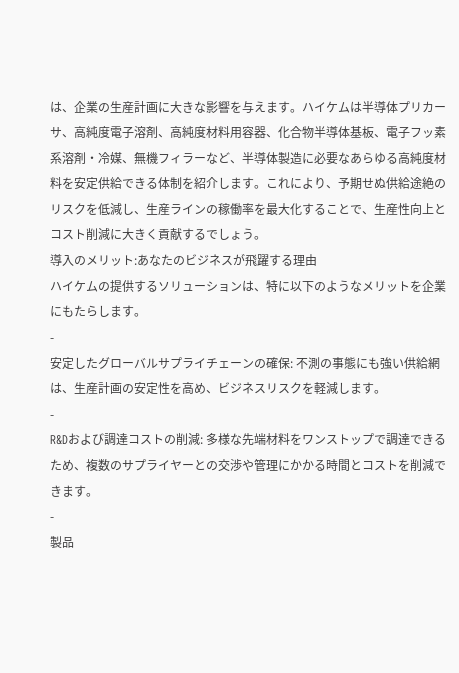は、企業の生産計画に大きな影響を与えます。ハイケムは半導体プリカーサ、高純度電子溶剤、高純度材料用容器、化合物半導体基板、電子フッ素系溶剤・冷媒、無機フィラーなど、半導体製造に必要なあらゆる高純度材料を安定供給できる体制を紹介します。これにより、予期せぬ供給途絶のリスクを低減し、生産ラインの稼働率を最大化することで、生産性向上とコスト削減に大きく貢献するでしょう。
導入のメリット:あなたのビジネスが飛躍する理由
ハイケムの提供するソリューションは、特に以下のようなメリットを企業にもたらします。
-
安定したグローバルサプライチェーンの確保: 不測の事態にも強い供給網は、生産計画の安定性を高め、ビジネスリスクを軽減します。
-
R&Dおよび調達コストの削減: 多様な先端材料をワンストップで調達できるため、複数のサプライヤーとの交渉や管理にかかる時間とコストを削減できます。
-
製品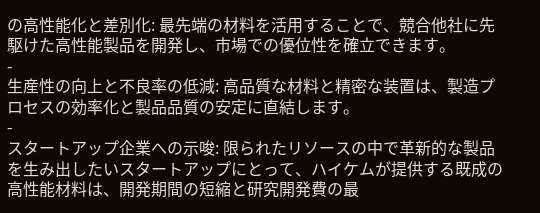の高性能化と差別化: 最先端の材料を活用することで、競合他社に先駆けた高性能製品を開発し、市場での優位性を確立できます。
-
生産性の向上と不良率の低減: 高品質な材料と精密な装置は、製造プロセスの効率化と製品品質の安定に直結します。
-
スタートアップ企業への示唆: 限られたリソースの中で革新的な製品を生み出したいスタートアップにとって、ハイケムが提供する既成の高性能材料は、開発期間の短縮と研究開発費の最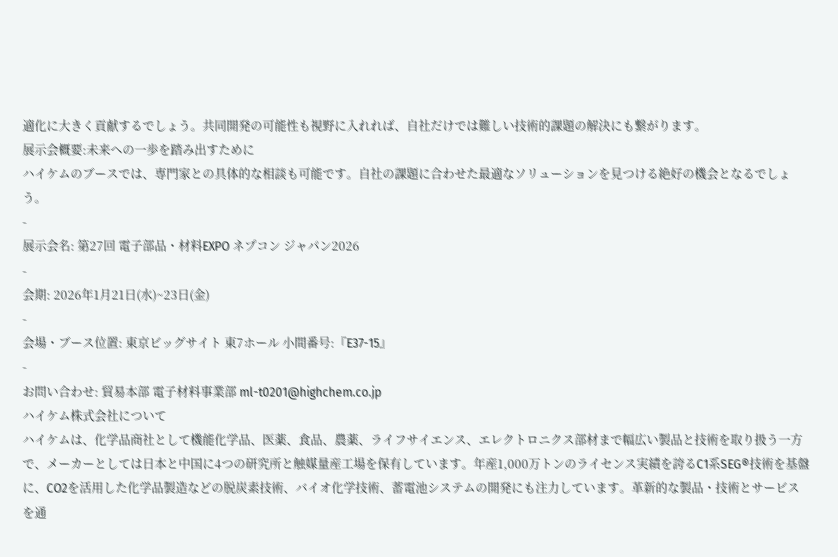適化に大きく貢献するでしょう。共同開発の可能性も視野に入れれば、自社だけでは難しい技術的課題の解決にも繋がります。
展示会概要:未来への一歩を踏み出すために
ハイケムのブースでは、専門家との具体的な相談も可能です。自社の課題に合わせた最適なソリューションを見つける絶好の機会となるでしょう。
-
展示会名: 第27回 電子部品・材料EXPO ネプコン ジャパン2026
-
会期: 2026年1月21日(水)~23日(金)
-
会場・ブース位置: 東京ビッグサイト 東7ホール 小間番号:『E37-15』
-
お問い合わせ: 貿易本部 電子材料事業部 ml-t0201@highchem.co.jp
ハイケム株式会社について
ハイケムは、化学品商社として機能化学品、医薬、食品、農薬、ライフサイエンス、エレクトロニクス部材まで幅広い製品と技術を取り扱う一方で、メーカーとしては日本と中国に4つの研究所と触媒量産工場を保有しています。年産1,000万トンのライセンス実績を誇るC1系SEG®技術を基盤に、CO2を活用した化学品製造などの脱炭素技術、バイオ化学技術、蓄電池システムの開発にも注力しています。革新的な製品・技術とサービスを通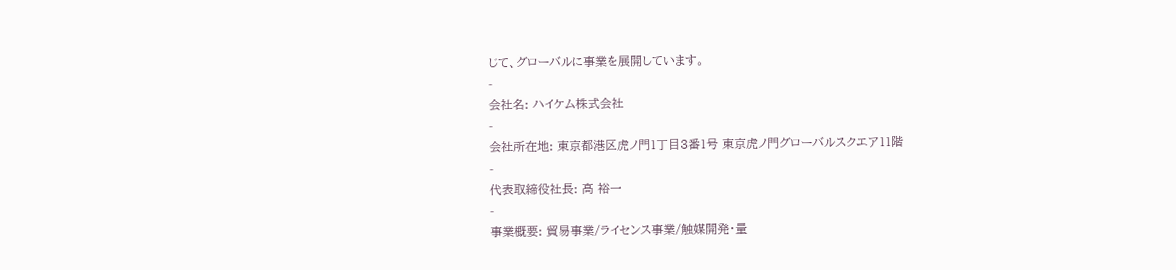じて、グローバルに事業を展開しています。
-
会社名: ハイケム株式会社
-
会社所在地: 東京都港区虎ノ門1丁目3番1号 東京虎ノ門グローバルスクエア11階
-
代表取締役社長: 高 裕一
-
事業概要: 貿易事業/ライセンス事業/触媒開発・量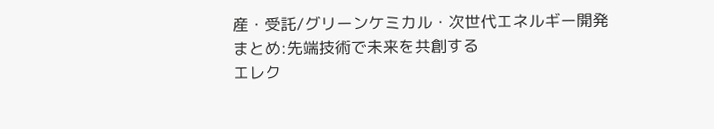産・受託/グリーンケミカル・次世代エネルギー開発
まとめ:先端技術で未来を共創する
エレク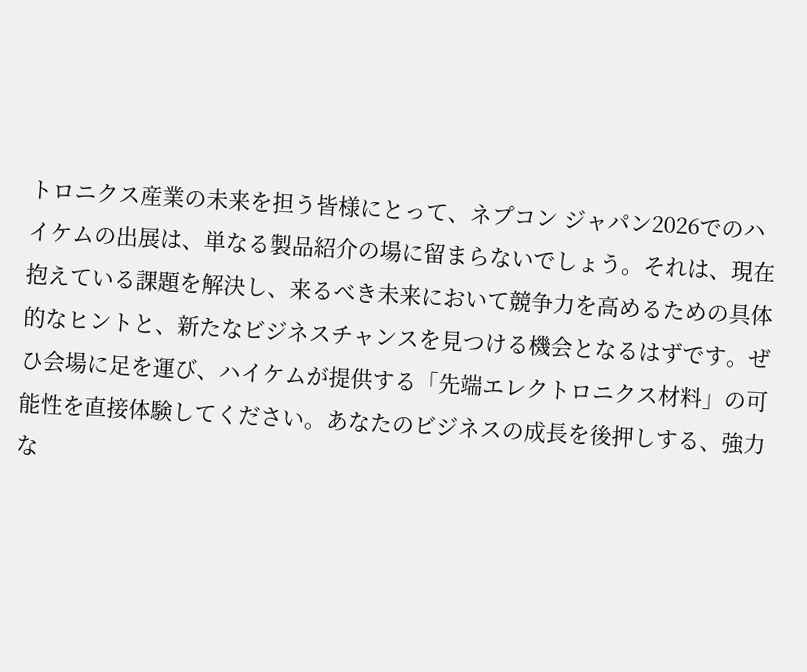トロニクス産業の未来を担う皆様にとって、ネプコン ジャパン2026でのハイケムの出展は、単なる製品紹介の場に留まらないでしょう。それは、現在抱えている課題を解決し、来るべき未来において競争力を高めるための具体的なヒントと、新たなビジネスチャンスを見つける機会となるはずです。ぜひ会場に足を運び、ハイケムが提供する「先端エレクトロニクス材料」の可能性を直接体験してください。あなたのビジネスの成長を後押しする、強力な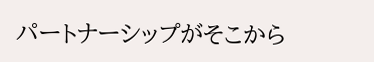パートナーシップがそこから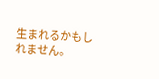生まれるかもしれません。